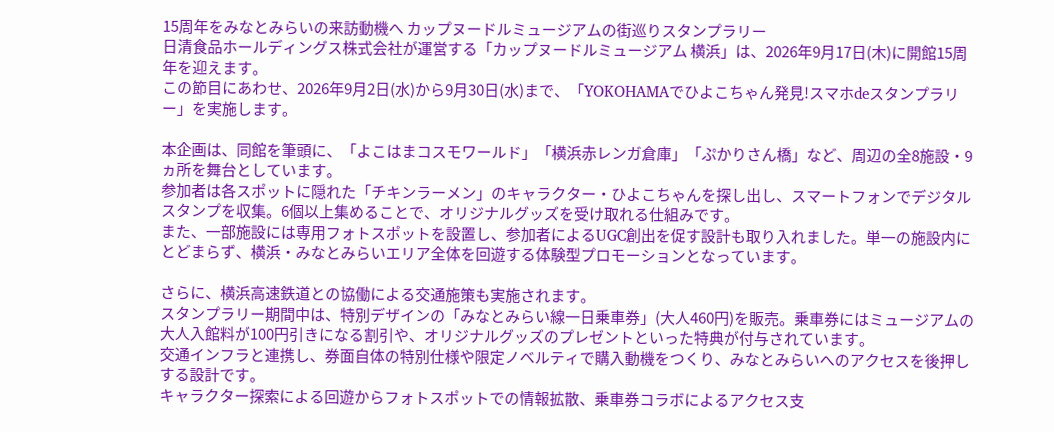15周年をみなとみらいの来訪動機へ カップヌードルミュージアムの街巡りスタンプラリー
日清食品ホールディングス株式会社が運営する「カップヌードルミュージアム 横浜」は、2026年9月17日(木)に開館15周年を迎えます。
この節目にあわせ、2026年9月2日(水)から9月30日(水)まで、「YOKOHAMAでひよこちゃん発見!スマホdeスタンプラリー」を実施します。

本企画は、同館を筆頭に、「よこはまコスモワールド」「横浜赤レンガ倉庫」「ぷかりさん橋」など、周辺の全8施設・9ヵ所を舞台としています。
参加者は各スポットに隠れた「チキンラーメン」のキャラクター・ひよこちゃんを探し出し、スマートフォンでデジタルスタンプを収集。6個以上集めることで、オリジナルグッズを受け取れる仕組みです。
また、一部施設には専用フォトスポットを設置し、参加者によるUGC創出を促す設計も取り入れました。単一の施設内にとどまらず、横浜・みなとみらいエリア全体を回遊する体験型プロモーションとなっています。

さらに、横浜高速鉄道との協働による交通施策も実施されます。
スタンプラリー期間中は、特別デザインの「みなとみらい線一日乗車券」(大人460円)を販売。乗車券にはミュージアムの大人入館料が100円引きになる割引や、オリジナルグッズのプレゼントといった特典が付与されています。
交通インフラと連携し、券面自体の特別仕様や限定ノベルティで購入動機をつくり、みなとみらいへのアクセスを後押しする設計です。
キャラクター探索による回遊からフォトスポットでの情報拡散、乗車券コラボによるアクセス支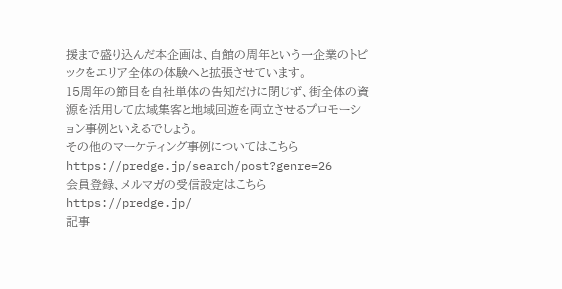援まで盛り込んだ本企画は、自館の周年という一企業のトピックをエリア全体の体験へと拡張させています。
15周年の節目を自社単体の告知だけに閉じず、街全体の資源を活用して広域集客と地域回遊を両立させるプロモーション事例といえるでしょう。
その他のマーケティング事例についてはこちら
https://predge.jp/search/post?genre=26
会員登録、メルマガの受信設定はこちら
https://predge.jp/
記事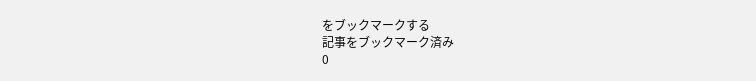をブックマークする
記事をブックマーク済み
0